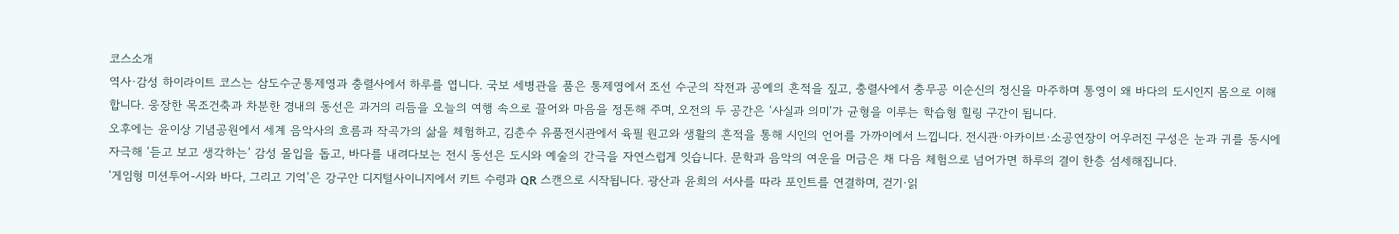코스소개
역사·감성 하이라이트 코스는 삼도수군통제영과 충렬사에서 하루를 엽니다. 국보 세병관을 품은 통제영에서 조선 수군의 작전과 공예의 흔적을 짚고, 충렬사에서 충무공 이순신의 정신을 마주하며 통영이 왜 바다의 도시인지 몸으로 이해합니다. 웅장한 목조건축과 차분한 경내의 동선은 과거의 리듬을 오늘의 여행 속으로 끌어와 마음을 정돈해 주며, 오전의 두 공간은 ‘사실과 의미’가 균형을 이루는 학습형 힐링 구간이 됩니다.
오후에는 윤이상 기념공원에서 세계 음악사의 흐름과 작곡가의 삶을 체험하고, 김춘수 유품전시관에서 육필 원고와 생활의 흔적을 통해 시인의 언어를 가까이에서 느낍니다. 전시관·아카이브·소공연장이 어우러진 구성은 눈과 귀를 동시에 자극해 ‘듣고 보고 생각하는’ 감성 몰입을 돕고, 바다를 내려다보는 전시 동선은 도시와 예술의 간극을 자연스럽게 잇습니다. 문학과 음악의 여운을 머금은 채 다음 체험으로 넘어가면 하루의 결이 한층 섬세해집니다.
‘게임형 미션투어-시와 바다, 그리고 기억’은 강구안 디지털사이니지에서 키트 수령과 QR 스캔으로 시작됩니다. 광산과 윤희의 서사를 따라 포인트를 연결하며, 걷기·읽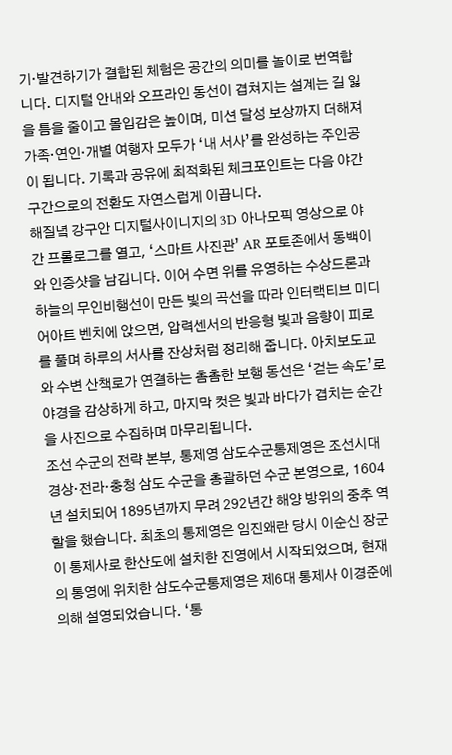기·발견하기가 결합된 체험은 공간의 의미를 놀이로 번역합니다. 디지털 안내와 오프라인 동선이 겹쳐지는 설계는 길 잃을 틈을 줄이고 몰입감은 높이며, 미션 달성 보상까지 더해져 가족·연인·개별 여행자 모두가 ‘내 서사’를 완성하는 주인공이 됩니다. 기록과 공유에 최적화된 체크포인트는 다음 야간 구간으로의 전환도 자연스럽게 이끕니다.
해질녘 강구안 디지털사이니지의 3D 아나모픽 영상으로 야간 프롤로그를 열고, ‘스마트 사진관’ AR 포토존에서 동백이와 인증샷을 남깁니다. 이어 수면 위를 유영하는 수상드론과 하늘의 무인비행선이 만든 빛의 곡선을 따라 인터랙티브 미디어아트 벤치에 앉으면, 압력센서의 반응형 빛과 음향이 피로를 풀며 하루의 서사를 잔상처럼 정리해 줍니다. 아치보도교와 수변 산책로가 연결하는 촘촘한 보행 동선은 ‘걷는 속도’로 야경을 감상하게 하고, 마지막 컷은 빛과 바다가 겹치는 순간을 사진으로 수집하며 마무리됩니다.
조선 수군의 전략 본부, 통제영 삼도수군통제영은 조선시대 경상·전라·충청 삼도 수군을 총괄하던 수군 본영으로, 1604년 설치되어 1895년까지 무려 292년간 해양 방위의 중추 역할을 했습니다. 최초의 통제영은 임진왜란 당시 이순신 장군이 통제사로 한산도에 설치한 진영에서 시작되었으며, 현재의 통영에 위치한 삼도수군통제영은 제6대 통제사 이경준에 의해 설영되었습니다. ‘통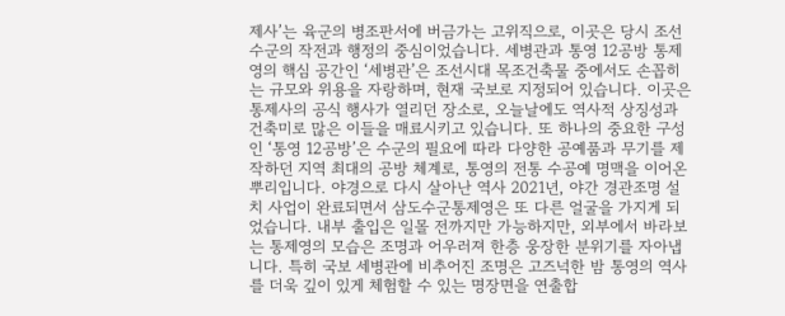제사’는 육군의 병조판서에 버금가는 고위직으로, 이곳은 당시 조선 수군의 작전과 행정의 중심이었습니다. 세병관과 통영 12공방 통제영의 핵심 공간인 ‘세병관’은 조선시대 목조건축물 중에서도 손꼽히는 규모와 위용을 자랑하며, 현재 국보로 지정되어 있습니다. 이곳은 통제사의 공식 행사가 열리던 장소로, 오늘날에도 역사적 상징성과 건축미로 많은 이들을 매료시키고 있습니다. 또 하나의 중요한 구성인 ‘통영 12공방’은 수군의 필요에 따라 다양한 공예품과 무기를 제작하던 지역 최대의 공방 체계로, 통영의 전통 수공예 명맥을 이어온 뿌리입니다. 야경으로 다시 살아난 역사 2021년, 야간 경관조명 설치 사업이 완료되면서 삼도수군통제영은 또 다른 얼굴을 가지게 되었습니다. 내부 출입은 일몰 전까지만 가능하지만, 외부에서 바라보는 통제영의 모습은 조명과 어우러져 한층 웅장한 분위기를 자아냅니다. 특히 국보 세병관에 비추어진 조명은 고즈넉한 밤 통영의 역사를 더욱 깊이 있게 체험할 수 있는 명장면을 연출합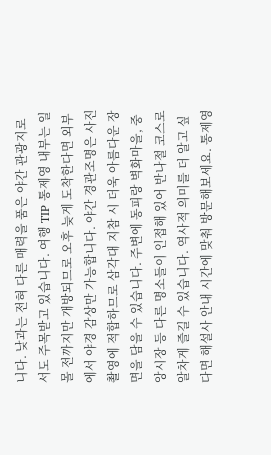니다. 낮과는 전혀 다른 매력을 품은 야간 관광지로서도 주목받고 있습니다. 여행 TIP 통제영 내부는 일몰 전까지만 개방되므로 오후 늦게 도착한다면 외부에서 야경 감상만 가능합니다. 야간 경관조명은 사진 촬영에 적합하므로 삼각대 지참 시 더욱 아름다운 장면을 담을 수 있습니다. 주변에 동피랑 벽화마을, 중앙시장 등 다른 명소들이 인접해 있어 반나절 코스로 알차게 즐길 수 있습니다. 역사적 의미를 더 알고 싶다면 해설사 안내 시간에 맞춰 방문해보세요. 통제영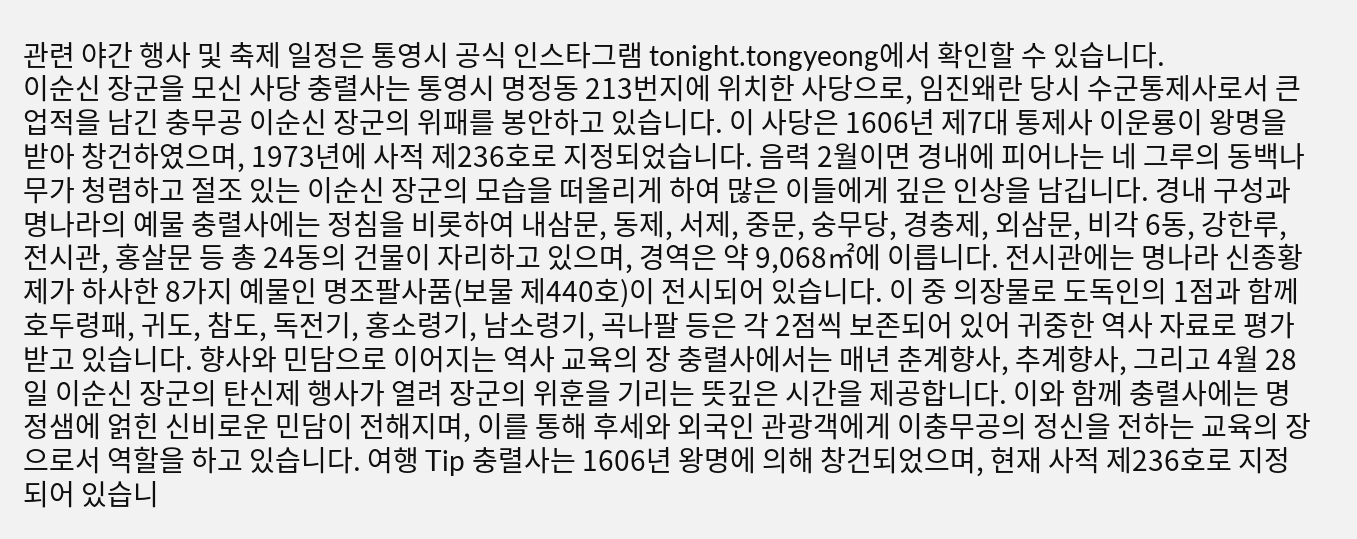관련 야간 행사 및 축제 일정은 통영시 공식 인스타그램 tonight.tongyeong에서 확인할 수 있습니다.
이순신 장군을 모신 사당 충렬사는 통영시 명정동 213번지에 위치한 사당으로, 임진왜란 당시 수군통제사로서 큰 업적을 남긴 충무공 이순신 장군의 위패를 봉안하고 있습니다. 이 사당은 1606년 제7대 통제사 이운룡이 왕명을 받아 창건하였으며, 1973년에 사적 제236호로 지정되었습니다. 음력 2월이면 경내에 피어나는 네 그루의 동백나무가 청렴하고 절조 있는 이순신 장군의 모습을 떠올리게 하여 많은 이들에게 깊은 인상을 남깁니다. 경내 구성과 명나라의 예물 충렬사에는 정침을 비롯하여 내삼문, 동제, 서제, 중문, 숭무당, 경충제, 외삼문, 비각 6동, 강한루, 전시관, 홍살문 등 총 24동의 건물이 자리하고 있으며, 경역은 약 9,068㎡에 이릅니다. 전시관에는 명나라 신종황제가 하사한 8가지 예물인 명조팔사품(보물 제440호)이 전시되어 있습니다. 이 중 의장물로 도독인의 1점과 함께 호두령패, 귀도, 참도, 독전기, 홍소령기, 남소령기, 곡나팔 등은 각 2점씩 보존되어 있어 귀중한 역사 자료로 평가받고 있습니다. 향사와 민담으로 이어지는 역사 교육의 장 충렬사에서는 매년 춘계향사, 추계향사, 그리고 4월 28일 이순신 장군의 탄신제 행사가 열려 장군의 위훈을 기리는 뜻깊은 시간을 제공합니다. 이와 함께 충렬사에는 명정샘에 얽힌 신비로운 민담이 전해지며, 이를 통해 후세와 외국인 관광객에게 이충무공의 정신을 전하는 교육의 장으로서 역할을 하고 있습니다. 여행 Tip 충렬사는 1606년 왕명에 의해 창건되었으며, 현재 사적 제236호로 지정되어 있습니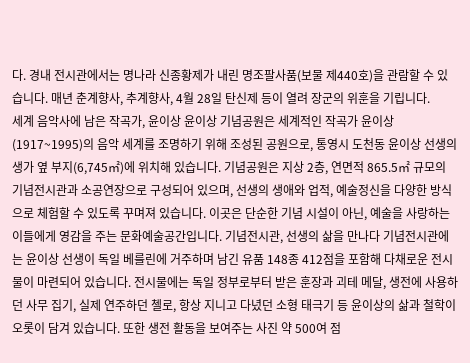다. 경내 전시관에서는 명나라 신종황제가 내린 명조팔사품(보물 제440호)을 관람할 수 있습니다. 매년 춘계향사, 추계향사, 4월 28일 탄신제 등이 열려 장군의 위훈을 기립니다.
세계 음악사에 남은 작곡가, 윤이상 윤이상 기념공원은 세계적인 작곡가 윤이상(1917~1995)의 음악 세계를 조명하기 위해 조성된 공원으로, 통영시 도천동 윤이상 선생의 생가 옆 부지(6,745㎡)에 위치해 있습니다. 기념공원은 지상 2층, 연면적 865.5㎡ 규모의 기념전시관과 소공연장으로 구성되어 있으며, 선생의 생애와 업적, 예술정신을 다양한 방식으로 체험할 수 있도록 꾸며져 있습니다. 이곳은 단순한 기념 시설이 아닌, 예술을 사랑하는 이들에게 영감을 주는 문화예술공간입니다. 기념전시관, 선생의 삶을 만나다 기념전시관에는 윤이상 선생이 독일 베를린에 거주하며 남긴 유품 148종 412점을 포함해 다채로운 전시물이 마련되어 있습니다. 전시물에는 독일 정부로부터 받은 훈장과 괴테 메달, 생전에 사용하던 사무 집기, 실제 연주하던 첼로, 항상 지니고 다녔던 소형 태극기 등 윤이상의 삶과 철학이 오롯이 담겨 있습니다. 또한 생전 활동을 보여주는 사진 약 500여 점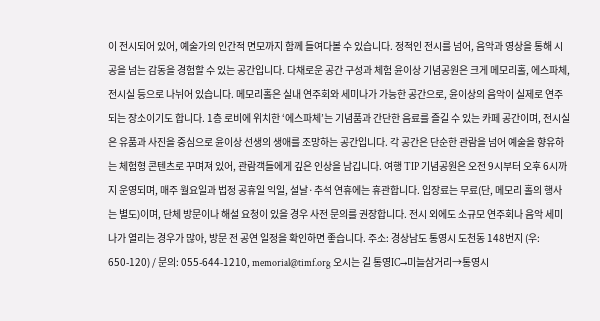이 전시되어 있어, 예술가의 인간적 면모까지 함께 들여다볼 수 있습니다. 정적인 전시를 넘어, 음악과 영상을 통해 시공을 넘는 감동을 경험할 수 있는 공간입니다. 다채로운 공간 구성과 체험 윤이상 기념공원은 크게 메모리홀, 에스파체, 전시실 등으로 나뉘어 있습니다. 메모리홀은 실내 연주회와 세미나가 가능한 공간으로, 윤이상의 음악이 실제로 연주되는 장소이기도 합니다. 1층 로비에 위치한 ‘에스파체’는 기념품과 간단한 음료를 즐길 수 있는 카페 공간이며, 전시실은 유품과 사진을 중심으로 윤이상 선생의 생애를 조망하는 공간입니다. 각 공간은 단순한 관람을 넘어 예술을 향유하는 체험형 콘텐츠로 꾸며져 있어, 관람객들에게 깊은 인상을 남깁니다. 여행 TIP 기념공원은 오전 9시부터 오후 6시까지 운영되며, 매주 월요일과 법정 공휴일 익일, 설날·추석 연휴에는 휴관합니다. 입장료는 무료(단, 메모리 홀의 행사는 별도)이며, 단체 방문이나 해설 요청이 있을 경우 사전 문의를 권장합니다. 전시 외에도 소규모 연주회나 음악 세미나가 열리는 경우가 많아, 방문 전 공연 일정을 확인하면 좋습니다. 주소: 경상남도 통영시 도천동 148번지 (우: 650-120) / 문의: 055-644-1210, memorial@timf.org 오시는 길 통영IC→미늘삼거리→통영시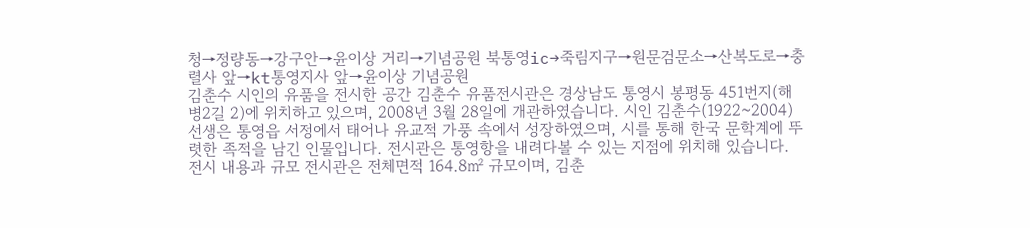청→정량동→강구안→윤이상 거리→기념공원 북통영ic→죽림지구→원문검문소→산복도로→충렬사 앞→kt통영지사 앞→윤이상 기념공원
김춘수 시인의 유품을 전시한 공간 김춘수 유품전시관은 경상남도 통영시 봉평동 451번지(해병2길 2)에 위치하고 있으며, 2008년 3월 28일에 개관하였습니다. 시인 김춘수(1922~2004) 선생은 통영읍 서정에서 태어나 유교적 가풍 속에서 성장하였으며, 시를 통해 한국 문학계에 뚜렷한 족적을 남긴 인물입니다. 전시관은 통영항을 내려다볼 수 있는 지점에 위치해 있습니다. 전시 내용과 규모 전시관은 전체면적 164.8㎡ 규모이며, 김춘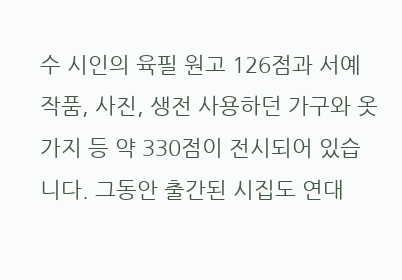수 시인의 육필 원고 126점과 서예작품, 사진, 생전 사용하던 가구와 옷가지 등 약 330점이 전시되어 있습니다. 그동안 출간된 시집도 연대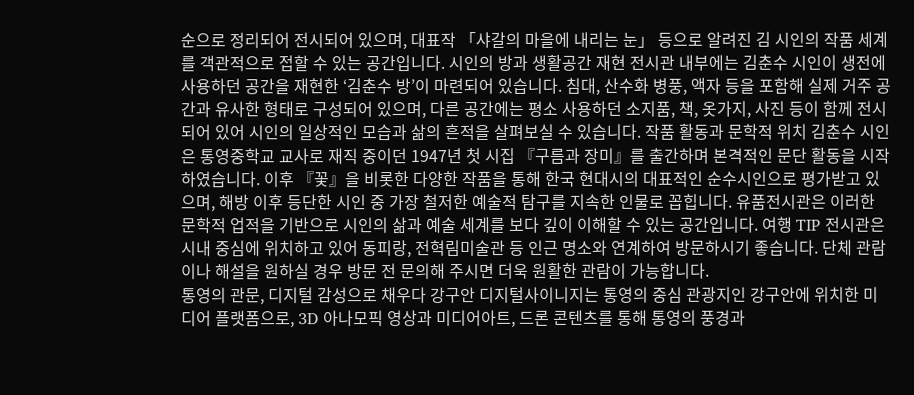순으로 정리되어 전시되어 있으며, 대표작 「샤갈의 마을에 내리는 눈」 등으로 알려진 김 시인의 작품 세계를 객관적으로 접할 수 있는 공간입니다. 시인의 방과 생활공간 재현 전시관 내부에는 김춘수 시인이 생전에 사용하던 공간을 재현한 ‘김춘수 방’이 마련되어 있습니다. 침대, 산수화 병풍, 액자 등을 포함해 실제 거주 공간과 유사한 형태로 구성되어 있으며, 다른 공간에는 평소 사용하던 소지품, 책, 옷가지, 사진 등이 함께 전시되어 있어 시인의 일상적인 모습과 삶의 흔적을 살펴보실 수 있습니다. 작품 활동과 문학적 위치 김춘수 시인은 통영중학교 교사로 재직 중이던 1947년 첫 시집 『구름과 장미』를 출간하며 본격적인 문단 활동을 시작하였습니다. 이후 『꽃』을 비롯한 다양한 작품을 통해 한국 현대시의 대표적인 순수시인으로 평가받고 있으며, 해방 이후 등단한 시인 중 가장 철저한 예술적 탐구를 지속한 인물로 꼽힙니다. 유품전시관은 이러한 문학적 업적을 기반으로 시인의 삶과 예술 세계를 보다 깊이 이해할 수 있는 공간입니다. 여행 TIP 전시관은 시내 중심에 위치하고 있어 동피랑, 전혁림미술관 등 인근 명소와 연계하여 방문하시기 좋습니다. 단체 관람이나 해설을 원하실 경우 방문 전 문의해 주시면 더욱 원활한 관람이 가능합니다.
통영의 관문, 디지털 감성으로 채우다 강구안 디지털사이니지는 통영의 중심 관광지인 강구안에 위치한 미디어 플랫폼으로, 3D 아나모픽 영상과 미디어아트, 드론 콘텐츠를 통해 통영의 풍경과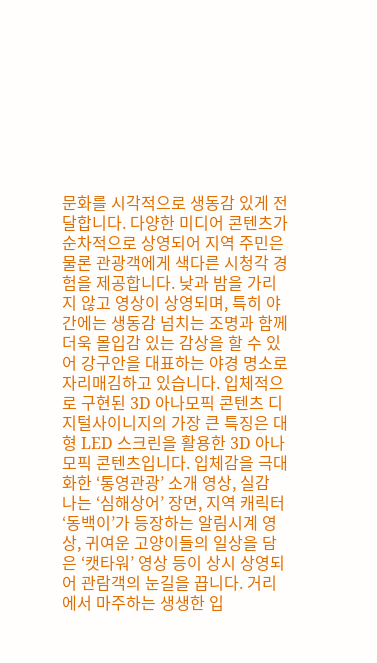문화를 시각적으로 생동감 있게 전달합니다. 다양한 미디어 콘텐츠가 순차적으로 상영되어 지역 주민은 물론 관광객에게 색다른 시청각 경험을 제공합니다. 낮과 밤을 가리지 않고 영상이 상영되며, 특히 야간에는 생동감 넘치는 조명과 함께 더욱 몰입감 있는 감상을 할 수 있어 강구안을 대표하는 야경 명소로 자리매김하고 있습니다. 입체적으로 구현된 3D 아나모픽 콘텐츠 디지털사이니지의 가장 큰 특징은 대형 LED 스크린을 활용한 3D 아나모픽 콘텐츠입니다. 입체감을 극대화한 ‘통영관광’ 소개 영상, 실감 나는 ‘심해상어’ 장면, 지역 캐릭터 ‘동백이’가 등장하는 알림시계 영상, 귀여운 고양이들의 일상을 담은 ‘캣타워’ 영상 등이 상시 상영되어 관람객의 눈길을 끕니다. 거리에서 마주하는 생생한 입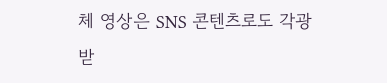체 영상은 SNS 콘텐츠로도 각광받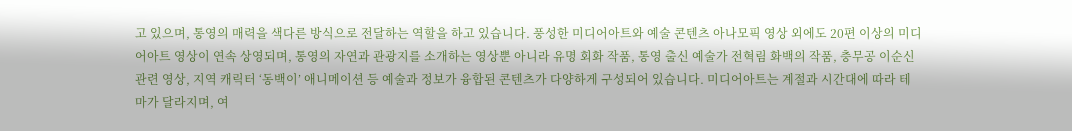고 있으며, 통영의 매력을 색다른 방식으로 전달하는 역할을 하고 있습니다. 풍성한 미디어아트와 예술 콘텐츠 아나모픽 영상 외에도 20편 이상의 미디어아트 영상이 연속 상영되며, 통영의 자연과 관광지를 소개하는 영상뿐 아니라 유명 회화 작품, 통영 출신 예술가 전혁림 화백의 작품, 충무공 이순신 관련 영상, 지역 캐릭터 ‘동백이’ 애니메이션 등 예술과 정보가 융합된 콘텐츠가 다양하게 구성되어 있습니다. 미디어아트는 계절과 시간대에 따라 테마가 달라지며, 여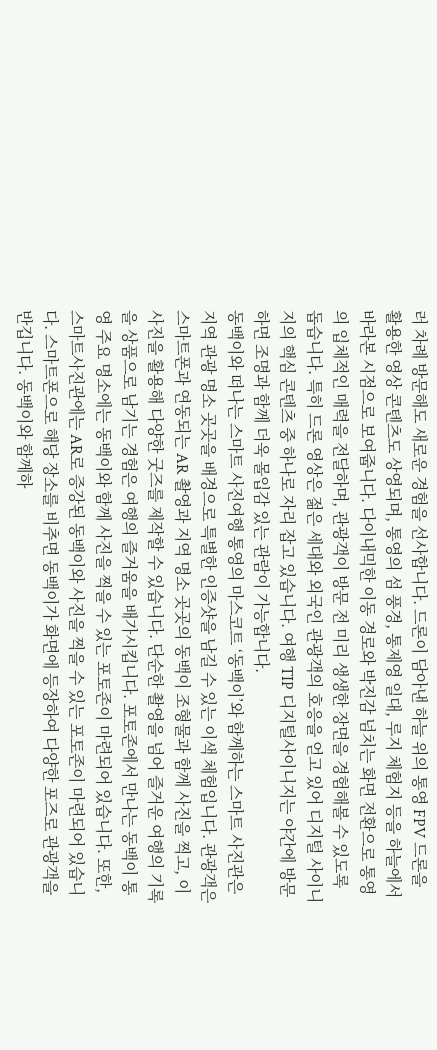러 차례 방문해도 새로운 경험을 선사합니다. 드론이 담아낸 하늘 위의 통영 FPV 드론을 활용한 영상 콘텐츠도 상영되며, 통영의 섬 풍경, 통제영 일대, 루지 체험지 등을 하늘에서 바라본 시점으로 보여줍니다. 다이내믹한 이동 경로와 박진감 넘치는 화면 전환으로 통영의 입체적인 매력을 전달하며, 관광객이 방문 전 미리 생생한 장면을 경험해볼 수 있도록 돕습니다. 특히 드론 영상은 젊은 세대와 외국인 관광객의 호응을 얻고 있어 디지털 사이니지의 핵심 콘텐츠 중 하나로 자리 잡고 있습니다. 여행 TIP 디지털사이니지는 야간에 방문하면 조명과 함께 더욱 몰입감 있는 관람이 가능합니다.
동백이와 떠나는 스마트 사진여행 통영의 마스코트 ‘동백이’와 함께하는 스마트 사진관은 지역 관광 명소 곳곳을 배경으로 특별한 인증샷을 남길 수 있는 이색 체험입니다. 관광객은 스마트폰과 연동되는 AR 촬영과 지역 명소 곳곳의 동백이 조형물과 함께 사진을 찍고, 이 사진을 활용해 다양한 굿즈를 제작할 수 있습니다. 단순한 촬영을 넘어 즐거운 여행의 기록을 상품으로 남기는 경험은 여행의 즐거움을 배가시킵니다. 포토존에서 만나는 동백이 통영 주요 명소에는 동백이와 함께 사진을 찍을 수 있는 포토존이 마련되어 있습니다. 또한, 스마트사진관에는 AR로 증강된 동백이와 사진을 찍을 수 있는 포토존이 마련되어 있습니다. 스마트폰으로 해당 장소를 비추면 동백이가 화면에 등장하여 다양한 포즈로 관광객을 반깁니다. 동백이와 함께하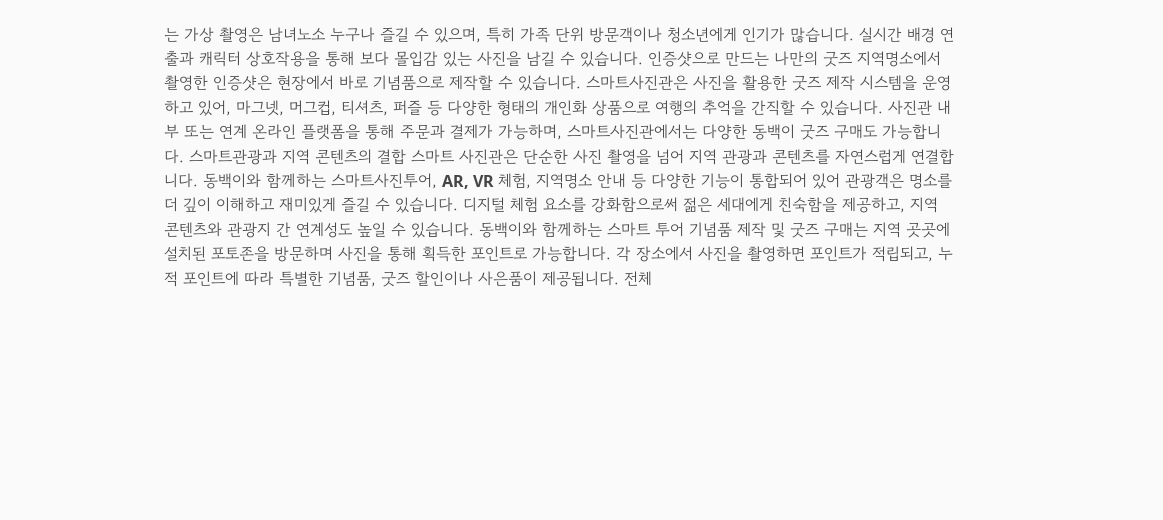는 가상 촬영은 남녀노소 누구나 즐길 수 있으며, 특히 가족 단위 방문객이나 청소년에게 인기가 많습니다. 실시간 배경 연출과 캐릭터 상호작용을 통해 보다 몰입감 있는 사진을 남길 수 있습니다. 인증샷으로 만드는 나만의 굿즈 지역명소에서 촬영한 인증샷은 현장에서 바로 기념품으로 제작할 수 있습니다. 스마트사진관은 사진을 활용한 굿즈 제작 시스템을 운영하고 있어, 마그넷, 머그컵, 티셔츠, 퍼즐 등 다양한 형태의 개인화 상품으로 여행의 추억을 간직할 수 있습니다. 사진관 내부 또는 연계 온라인 플랫폼을 통해 주문과 결제가 가능하며, 스마트사진관에서는 다양한 동백이 굿즈 구매도 가능합니다. 스마트관광과 지역 콘텐츠의 결합 스마트 사진관은 단순한 사진 촬영을 넘어 지역 관광과 콘텐츠를 자연스럽게 연결합니다. 동백이와 함께하는 스마트사진투어, AR, VR 체험, 지역명소 안내 등 다양한 기능이 통합되어 있어 관광객은 명소를 더 깊이 이해하고 재미있게 즐길 수 있습니다. 디지털 체험 요소를 강화함으로써 젊은 세대에게 친숙함을 제공하고, 지역 콘텐츠와 관광지 간 연계성도 높일 수 있습니다. 동백이와 함께하는 스마트 투어 기념품 제작 및 굿즈 구매는 지역 곳곳에 설치된 포토존을 방문하며 사진을 통해 획득한 포인트로 가능합니다. 각 장소에서 사진을 촬영하면 포인트가 적립되고, 누적 포인트에 따라 특별한 기념품, 굿즈 할인이나 사은품이 제공됩니다. 전체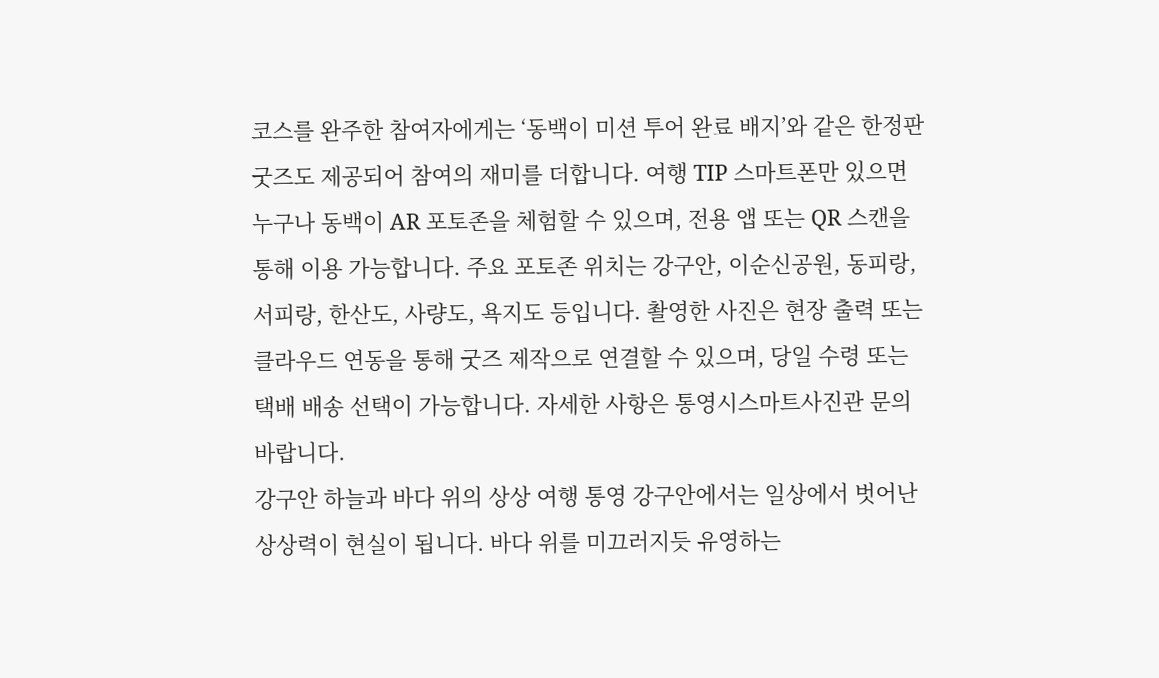코스를 완주한 참여자에게는 ‘동백이 미션 투어 완료 배지’와 같은 한정판 굿즈도 제공되어 참여의 재미를 더합니다. 여행 TIP 스마트폰만 있으면 누구나 동백이 AR 포토존을 체험할 수 있으며, 전용 앱 또는 QR 스캔을 통해 이용 가능합니다. 주요 포토존 위치는 강구안, 이순신공원, 동피랑, 서피랑, 한산도, 사량도, 욕지도 등입니다. 촬영한 사진은 현장 출력 또는 클라우드 연동을 통해 굿즈 제작으로 연결할 수 있으며, 당일 수령 또는 택배 배송 선택이 가능합니다. 자세한 사항은 통영시스마트사진관 문의 바랍니다.
강구안 하늘과 바다 위의 상상 여행 통영 강구안에서는 일상에서 벗어난 상상력이 현실이 됩니다. 바다 위를 미끄러지듯 유영하는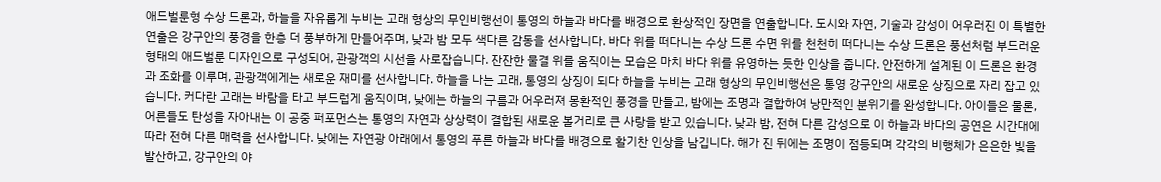애드벌룬형 수상 드론과, 하늘을 자유롭게 누비는 고래 형상의 무인비행선이 통영의 하늘과 바다를 배경으로 환상적인 장면을 연출합니다. 도시와 자연, 기술과 감성이 어우러진 이 특별한 연출은 강구안의 풍경을 한층 더 풍부하게 만들어주며, 낮과 밤 모두 색다른 감동을 선사합니다. 바다 위를 떠다니는 수상 드론 수면 위를 천천히 떠다니는 수상 드론은 풍선처럼 부드러운 형태의 애드벌룬 디자인으로 구성되어, 관광객의 시선을 사로잡습니다. 잔잔한 물결 위를 움직이는 모습은 마치 바다 위를 유영하는 듯한 인상을 줍니다. 안전하게 설계된 이 드론은 환경과 조화를 이루며, 관광객에게는 새로운 재미를 선사합니다. 하늘을 나는 고래, 통영의 상징이 되다 하늘을 누비는 고래 형상의 무인비행선은 통영 강구안의 새로운 상징으로 자리 잡고 있습니다. 커다란 고래는 바람을 타고 부드럽게 움직이며, 낮에는 하늘의 구름과 어우러져 몽환적인 풍경을 만들고, 밤에는 조명과 결합하여 낭만적인 분위기를 완성합니다. 아이들은 물론, 어른들도 탄성을 자아내는 이 공중 퍼포먼스는 통영의 자연과 상상력이 결합된 새로운 볼거리로 큰 사랑을 받고 있습니다. 낮과 밤, 전혀 다른 감성으로 이 하늘과 바다의 공연은 시간대에 따라 전혀 다른 매력을 선사합니다. 낮에는 자연광 아래에서 통영의 푸른 하늘과 바다를 배경으로 활기찬 인상을 남깁니다. 해가 진 뒤에는 조명이 점등되며 각각의 비행체가 은은한 빛을 발산하고, 강구안의 야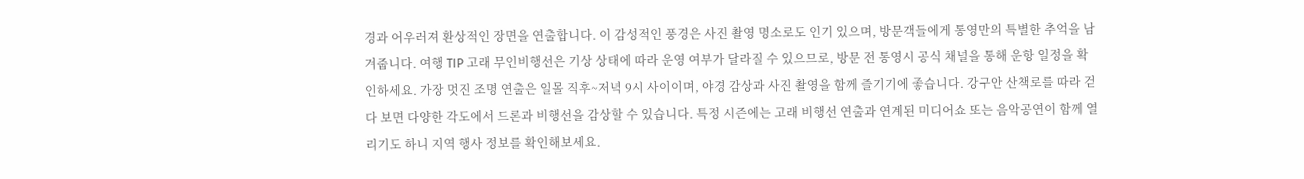경과 어우러져 환상적인 장면을 연출합니다. 이 감성적인 풍경은 사진 촬영 명소로도 인기 있으며, 방문객들에게 통영만의 특별한 추억을 남겨줍니다. 여행 TIP 고래 무인비행선은 기상 상태에 따라 운영 여부가 달라질 수 있으므로, 방문 전 통영시 공식 채널을 통해 운항 일정을 확인하세요. 가장 멋진 조명 연출은 일몰 직후~저녁 9시 사이이며, 야경 감상과 사진 촬영을 함께 즐기기에 좋습니다. 강구안 산책로를 따라 걷다 보면 다양한 각도에서 드론과 비행선을 감상할 수 있습니다. 특정 시즌에는 고래 비행선 연출과 연계된 미디어쇼 또는 음악공연이 함께 열리기도 하니 지역 행사 정보를 확인해보세요.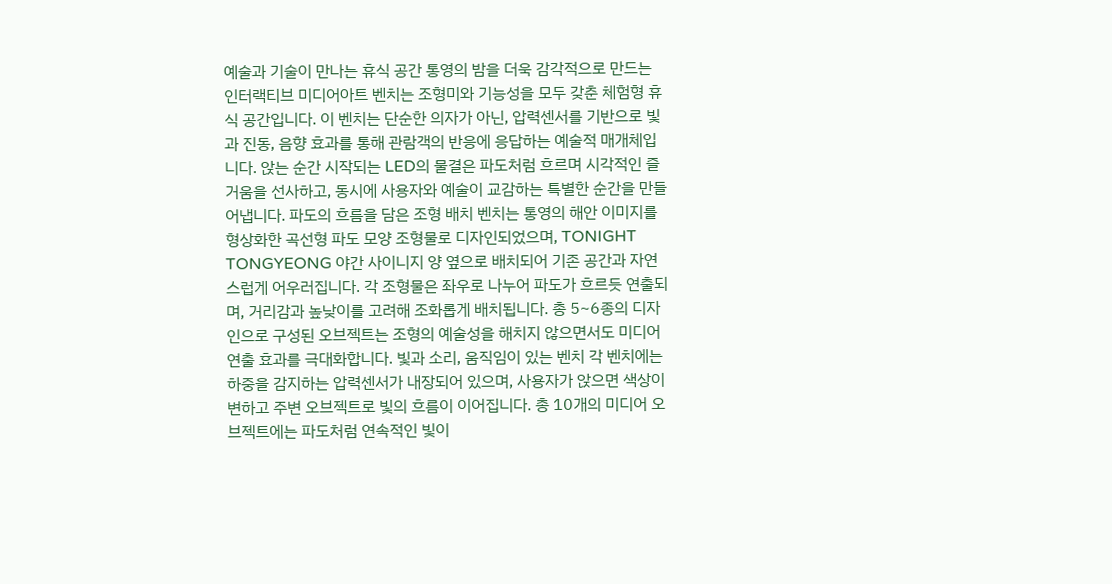예술과 기술이 만나는 휴식 공간 통영의 밤을 더욱 감각적으로 만드는 인터랙티브 미디어아트 벤치는 조형미와 기능성을 모두 갖춘 체험형 휴식 공간입니다. 이 벤치는 단순한 의자가 아닌, 압력센서를 기반으로 빛과 진동, 음향 효과를 통해 관람객의 반응에 응답하는 예술적 매개체입니다. 앉는 순간 시작되는 LED의 물결은 파도처럼 흐르며 시각적인 즐거움을 선사하고, 동시에 사용자와 예술이 교감하는 특별한 순간을 만들어냅니다. 파도의 흐름을 담은 조형 배치 벤치는 통영의 해안 이미지를 형상화한 곡선형 파도 모양 조형물로 디자인되었으며, TONIGHT TONGYEONG 야간 사이니지 양 옆으로 배치되어 기존 공간과 자연스럽게 어우러집니다. 각 조형물은 좌우로 나누어 파도가 흐르듯 연출되며, 거리감과 높낮이를 고려해 조화롭게 배치됩니다. 총 5~6종의 디자인으로 구성된 오브젝트는 조형의 예술성을 해치지 않으면서도 미디어 연출 효과를 극대화합니다. 빛과 소리, 움직임이 있는 벤치 각 벤치에는 하중을 감지하는 압력센서가 내장되어 있으며, 사용자가 앉으면 색상이 변하고 주변 오브젝트로 빛의 흐름이 이어집니다. 총 10개의 미디어 오브젝트에는 파도처럼 연속적인 빛이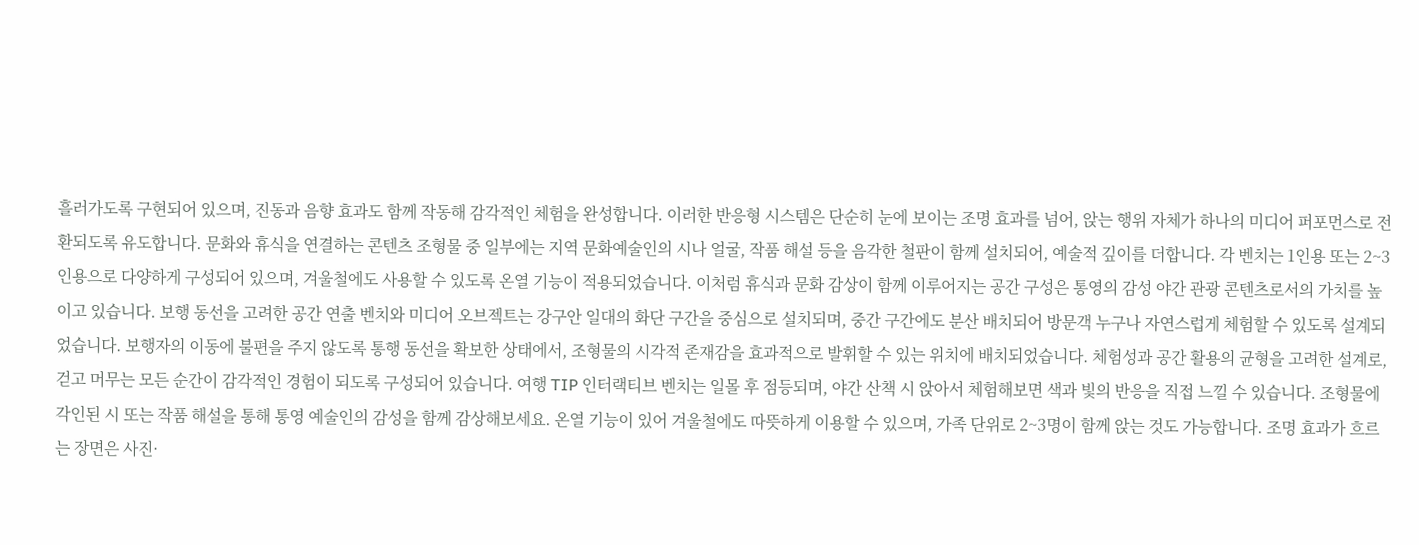흘러가도록 구현되어 있으며, 진동과 음향 효과도 함께 작동해 감각적인 체험을 완성합니다. 이러한 반응형 시스템은 단순히 눈에 보이는 조명 효과를 넘어, 앉는 행위 자체가 하나의 미디어 퍼포먼스로 전환되도록 유도합니다. 문화와 휴식을 연결하는 콘텐츠 조형물 중 일부에는 지역 문화예술인의 시나 얼굴, 작품 해설 등을 음각한 철판이 함께 설치되어, 예술적 깊이를 더합니다. 각 벤치는 1인용 또는 2~3인용으로 다양하게 구성되어 있으며, 겨울철에도 사용할 수 있도록 온열 기능이 적용되었습니다. 이처럼 휴식과 문화 감상이 함께 이루어지는 공간 구성은 통영의 감성 야간 관광 콘텐츠로서의 가치를 높이고 있습니다. 보행 동선을 고려한 공간 연출 벤치와 미디어 오브젝트는 강구안 일대의 화단 구간을 중심으로 설치되며, 중간 구간에도 분산 배치되어 방문객 누구나 자연스럽게 체험할 수 있도록 설계되었습니다. 보행자의 이동에 불편을 주지 않도록 통행 동선을 확보한 상태에서, 조형물의 시각적 존재감을 효과적으로 발휘할 수 있는 위치에 배치되었습니다. 체험성과 공간 활용의 균형을 고려한 설계로, 걷고 머무는 모든 순간이 감각적인 경험이 되도록 구성되어 있습니다. 여행 TIP 인터랙티브 벤치는 일몰 후 점등되며, 야간 산책 시 앉아서 체험해보면 색과 빛의 반응을 직접 느낄 수 있습니다. 조형물에 각인된 시 또는 작품 해설을 통해 통영 예술인의 감성을 함께 감상해보세요. 온열 기능이 있어 겨울철에도 따뜻하게 이용할 수 있으며, 가족 단위로 2~3명이 함께 앉는 것도 가능합니다. 조명 효과가 흐르는 장면은 사진·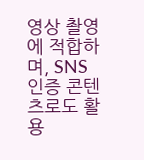영상 촬영에 적합하며, SNS 인증 콘텐츠로도 활용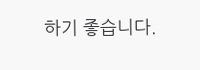하기 좋습니다.